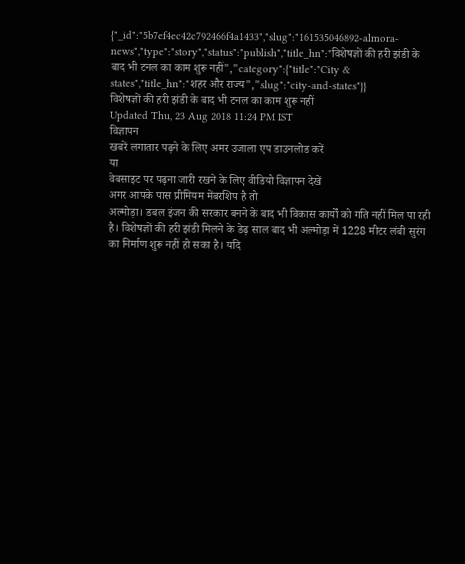{"_id":"5b7ef4ec42c792466f4a1433","slug":"161535046892-almora-news","type":"story","status":"publish","title_hn":"विशेषज्ञों की हरी झंडी के बाद भी टनल का काम शुरू नहीं","category":{"title":"City & states","title_hn":"शहर और राज्य","slug":"city-and-states"}}
विशेषज्ञों की हरी झंडी के बाद भी टनल का काम शुरू नहीं
Updated Thu, 23 Aug 2018 11:24 PM IST
विज्ञापन
खबरें लगातार पढ़ने के लिए अमर उजाला एप डाउनलोड करें
या
वेबसाइट पर पढ़ना जारी रखने के लिए वीडियो विज्ञापन देखें
अगर आपके पास प्रीमियम मेंबरशिप है तो
अल्मोड़ा। डबल इंजन की सरकार बनने के बाद भी विकास कार्यों को गति नहीं मिल पा रही है। विशेषज्ञों की हरी झंडी मिलने के डेढ़ साल बाद भी अल्मोड़ा में 1228 मीटर लंबी सुरंग का निर्माण शुरू नहीं हो सका है। यदि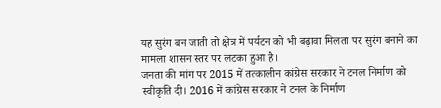यह सुरंग बन जाती तो क्षेत्र में पर्यटन को भी बढ़ावा मिलता पर सुरंग बनाने का मामला शासन स्तर पर लटका हुआ है।
जनता की मांग पर 2015 में तत्कालीन कांग्रेस सरकार ने टनल निर्माण को स्वीकृति दी। 2016 में कांग्रेस सरकार ने टनल के निर्माण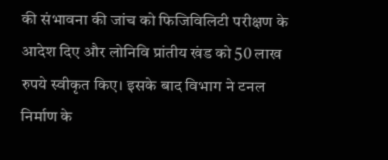की संभावना की जांच को फिजिविलिटी परीक्षण के आदेश दिए और लोनिवि प्रांतीय खंड को 50 लाख रुपये स्वीकृत किए। इसके बाद विभाग ने टनल निर्माण के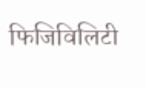फिजिविलिटी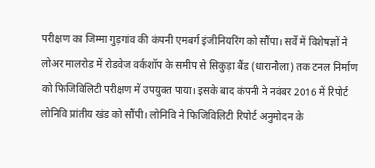परीक्षण का जिम्मा गुड़गांव की कंपनी एमबर्ग इंजीनियरिंग को सौंपा। सर्वे में विशेषज्ञों ने लोअर मालरोड में रोडवेज वर्कशॉप के समीप से सिकुड़ा बैंड (धारानौला) तक टनल निर्माण को फिजिविलिटी परीक्षण में उपयुक्त पाया। इसके बाद कंपनी ने नवंबर 2016 में रिपोर्ट लोनिवि प्रांतीय खंड को सौंपी। लोनिवि ने फिजिविलिटी रिपोर्ट अनुमोदन के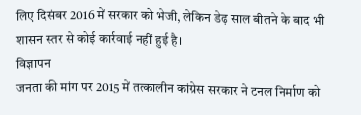लिए दिसंबर 2016 में सरकार को भेजी, लेकिन डेढ़ साल बीतने के बाद भी शासन स्तर से कोई कार्रवाई नहीं हुई है।
विज्ञापन
जनता की मांग पर 2015 में तत्कालीन कांग्रेस सरकार ने टनल निर्माण को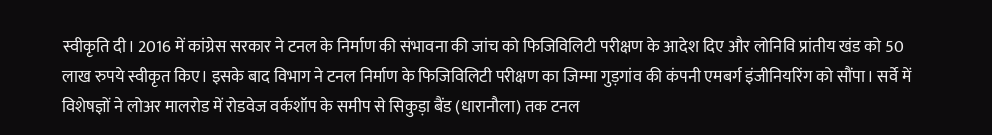स्वीकृति दी। 2016 में कांग्रेस सरकार ने टनल के निर्माण की संभावना की जांच को फिजिविलिटी परीक्षण के आदेश दिए और लोनिवि प्रांतीय खंड को 50 लाख रुपये स्वीकृत किए। इसके बाद विभाग ने टनल निर्माण के फिजिविलिटी परीक्षण का जिम्मा गुड़गांव की कंपनी एमबर्ग इंजीनियरिंग को सौंपा। सर्वे में विशेषज्ञों ने लोअर मालरोड में रोडवेज वर्कशॉप के समीप से सिकुड़ा बैंड (धारानौला) तक टनल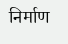निर्माण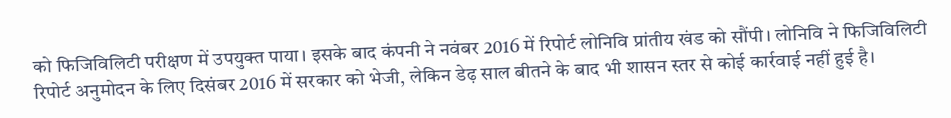को फिजिविलिटी परीक्षण में उपयुक्त पाया। इसके बाद कंपनी ने नवंबर 2016 में रिपोर्ट लोनिवि प्रांतीय खंड को सौंपी। लोनिवि ने फिजिविलिटी रिपोर्ट अनुमोदन के लिए दिसंबर 2016 में सरकार को भेजी, लेकिन डेढ़ साल बीतने के बाद भी शासन स्तर से कोई कार्रवाई नहीं हुई है।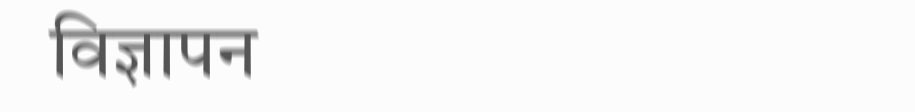विज्ञापन